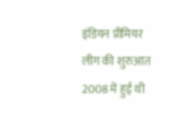इंडियन प्रीमियर लीग की शुरुआत 2008 में हुई थी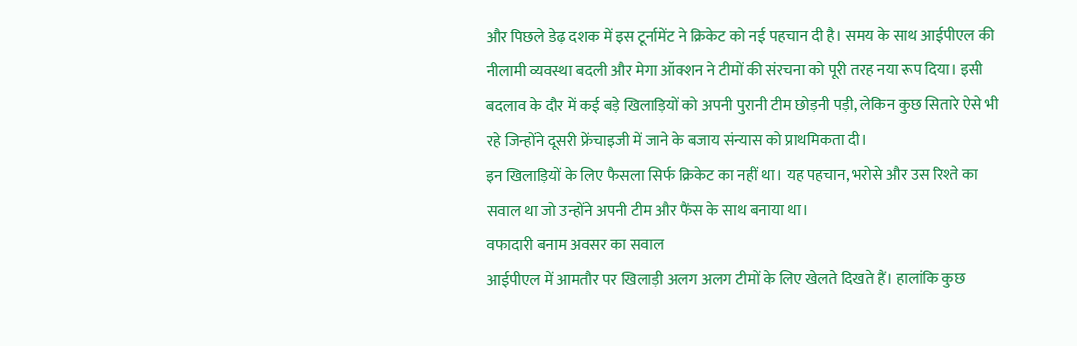और पिछले डेढ़ दशक में इस टूर्नामेंट ने क्रिकेट को नई पहचान दी है। समय के साथ आईपीएल की नीलामी व्यवस्था बदली और मेगा ऑक्शन ने टीमों की संरचना को पूरी तरह नया रूप दिया। इसी बदलाव के दौर में कई बड़े खिलाड़ियों को अपनी पुरानी टीम छोड़नी पड़ी, लेकिन कुछ सितारे ऐसे भी रहे जिन्होंने दूसरी फ्रेंचाइजी में जाने के बजाय संन्यास को प्राथमिकता दी।
इन खिलाड़ियों के लिए फैसला सिर्फ क्रिकेट का नहीं था। यह पहचान, भरोसे और उस रिश्ते का सवाल था जो उन्होंने अपनी टीम और फैंस के साथ बनाया था।
वफादारी बनाम अवसर का सवाल
आईपीएल में आमतौर पर खिलाड़ी अलग अलग टीमों के लिए खेलते दिखते हैं। हालांकि कुछ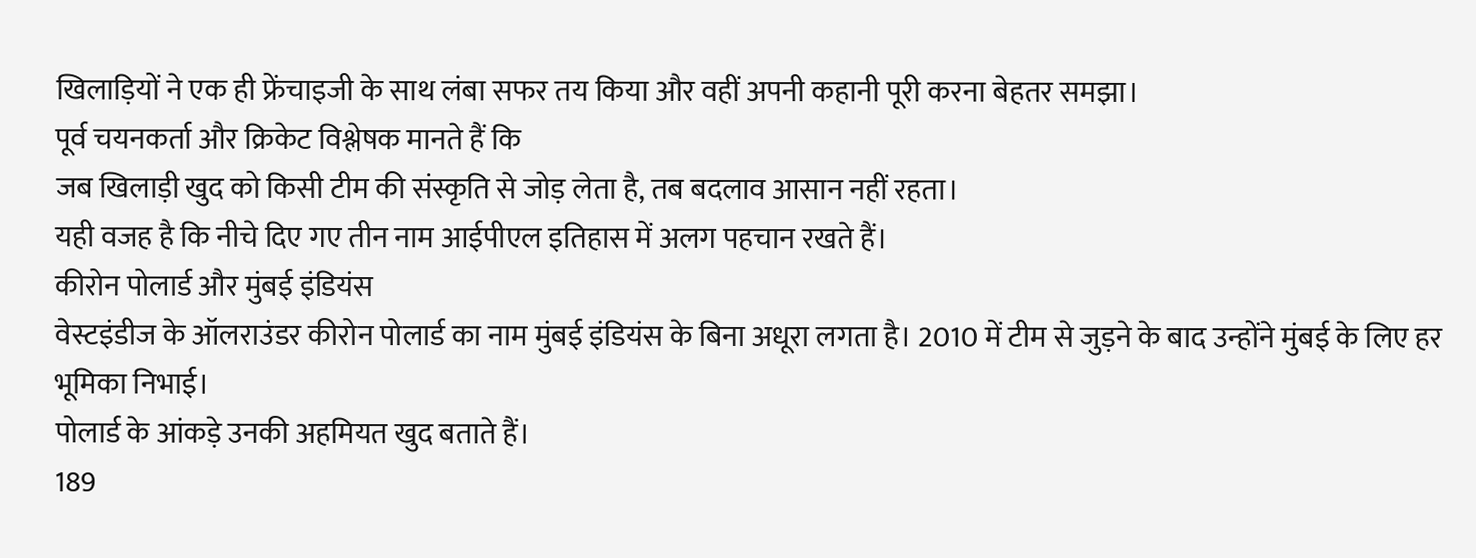खिलाड़ियों ने एक ही फ्रेंचाइजी के साथ लंबा सफर तय किया और वहीं अपनी कहानी पूरी करना बेहतर समझा।
पूर्व चयनकर्ता और क्रिकेट विश्लेषक मानते हैं कि
जब खिलाड़ी खुद को किसी टीम की संस्कृति से जोड़ लेता है, तब बदलाव आसान नहीं रहता।
यही वजह है कि नीचे दिए गए तीन नाम आईपीएल इतिहास में अलग पहचान रखते हैं।
कीरोन पोलार्ड और मुंबई इंडियंस
वेस्टइंडीज के ऑलराउंडर कीरोन पोलार्ड का नाम मुंबई इंडियंस के बिना अधूरा लगता है। 2010 में टीम से जुड़ने के बाद उन्होंने मुंबई के लिए हर भूमिका निभाई।
पोलार्ड के आंकड़े उनकी अहमियत खुद बताते हैं।
189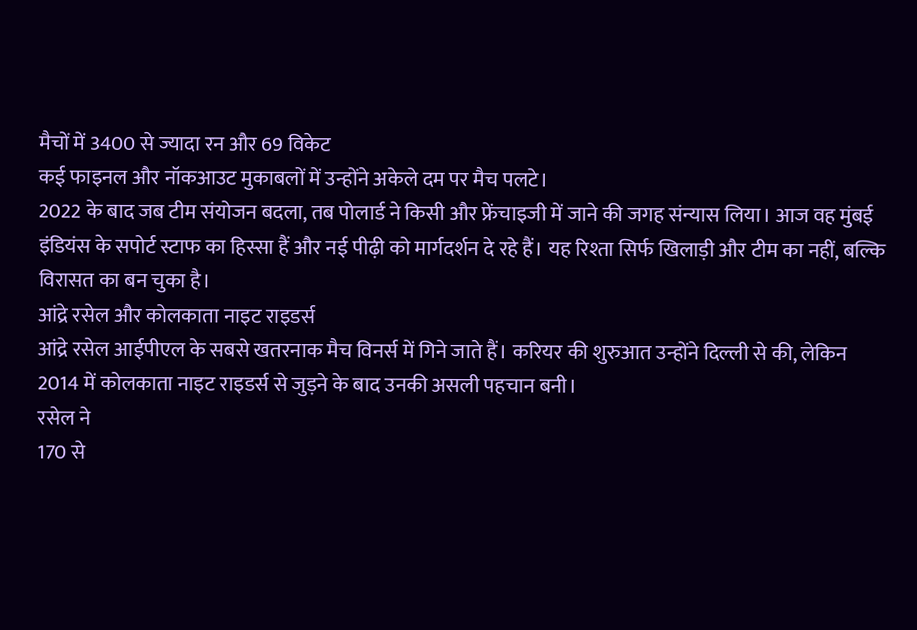मैचों में 3400 से ज्यादा रन और 69 विकेट
कई फाइनल और नॉकआउट मुकाबलों में उन्होंने अकेले दम पर मैच पलटे।
2022 के बाद जब टीम संयोजन बदला, तब पोलार्ड ने किसी और फ्रेंचाइजी में जाने की जगह संन्यास लिया। आज वह मुंबई इंडियंस के सपोर्ट स्टाफ का हिस्सा हैं और नई पीढ़ी को मार्गदर्शन दे रहे हैं। यह रिश्ता सिर्फ खिलाड़ी और टीम का नहीं, बल्कि विरासत का बन चुका है।
आंद्रे रसेल और कोलकाता नाइट राइडर्स
आंद्रे रसेल आईपीएल के सबसे खतरनाक मैच विनर्स में गिने जाते हैं। करियर की शुरुआत उन्होंने दिल्ली से की, लेकिन 2014 में कोलकाता नाइट राइडर्स से जुड़ने के बाद उनकी असली पहचान बनी।
रसेल ने
170 से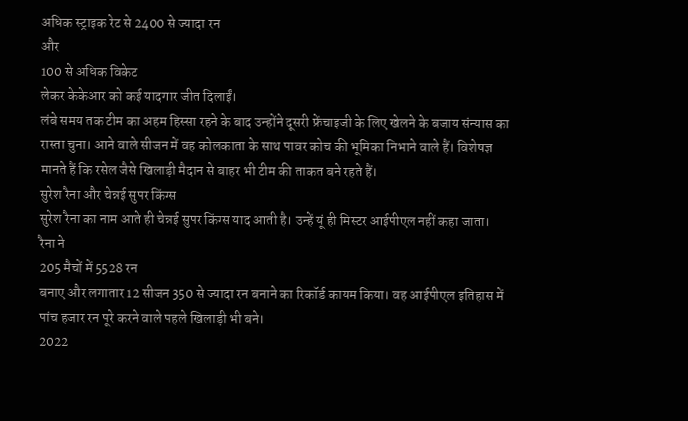अधिक स्ट्राइक रेट से 2400 से ज्यादा रन
और
100 से अधिक विकेट
लेकर केकेआर को कई यादगार जीत दिलाईं।
लंबे समय तक टीम का अहम हिस्सा रहने के बाद उन्होंने दूसरी फ्रेंचाइजी के लिए खेलने के बजाय संन्यास का रास्ता चुना। आने वाले सीजन में वह कोलकाता के साथ पावर कोच की भूमिका निभाने वाले हैं। विशेषज्ञ मानते हैं कि रसेल जैसे खिलाड़ी मैदान से बाहर भी टीम की ताकत बने रहते हैं।
सुरेश रैना और चेन्नई सुपर किंग्स
सुरेश रैना का नाम आते ही चेन्नई सुपर किंग्स याद आती है। उन्हें यूं ही मिस्टर आईपीएल नहीं कहा जाता।
रैना ने
205 मैचों में 5528 रन
बनाए और लगातार 12 सीजन 350 से ज्यादा रन बनाने का रिकॉर्ड कायम किया। वह आईपीएल इतिहास में पांच हजार रन पूरे करने वाले पहले खिलाड़ी भी बने।
2022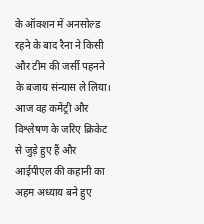के ऑक्शन में अनसोल्ड रहने के बाद रैना ने किसी और टीम की जर्सी पहनने के बजाय संन्यास ले लिया। आज वह कमेंट्री और विश्लेषण के जरिए क्रिकेट से जुड़े हुए हैं और आईपीएल की कहानी का अहम अध्याय बने हुए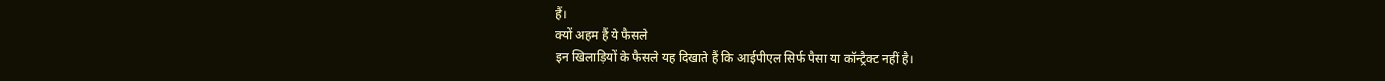हैं।
क्यों अहम हैं ये फैसले
इन खिलाड़ियों के फैसले यह दिखाते हैं कि आईपीएल सिर्फ पैसा या कॉन्ट्रैक्ट नहीं है।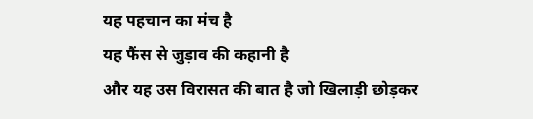यह पहचान का मंच है
यह फैंस से जुड़ाव की कहानी है
और यह उस विरासत की बात है जो खिलाड़ी छोड़कर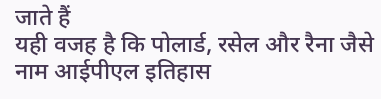जाते हैं
यही वजह है कि पोलार्ड, रसेल और रैना जैसे नाम आईपीएल इतिहास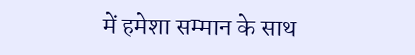में हमेशा सम्मान के साथ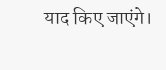याद किए जाएंगे।